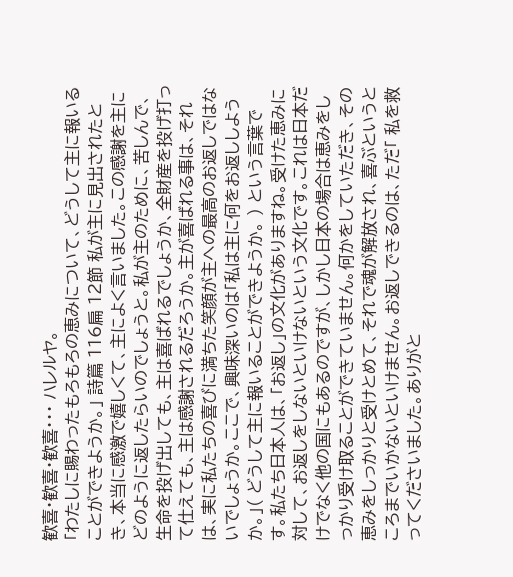歓喜・歓喜・歓喜・・・ ハレルヤ。
「わたしに賜わったもろもろの恵みについて、どうして主に報いることができようか。」 詩篇 116扁 12節 私が主に見出されたとき、本当に感激で嬉しくて、主によく言いました。この感謝を主にどのように返したらいのでしょうと。私が主のために、苦しんで、生命を投げ出しても、主は喜ばれるでしょうか、全財産を投げ打って仕えても、主は感謝されるだろうか。主が喜ばれる事は、それは、実に私たちの喜びに満ちた笑顔が主への最高のお返しではないでしょうか。ここで、興味深いのは「私は主に何をお返ししようか。」( どうして主に報いることができようか。 ) という言葉です。私たち日本人は、「お返し」の文化がありますね。受けた恵みに対して、お返しをしないといけないという文化です。これは日本だけでなく他の国にもあるのですが、しかし日本の場合は恵みをしっかり受け取ることができていません。何かをしていただき、その恵みをしっかりと受けとめて、それで魂が解放され、喜ぶというところまでいかないといけません。お返しできるのは、ただ「 私を救ってくださいました。ありがと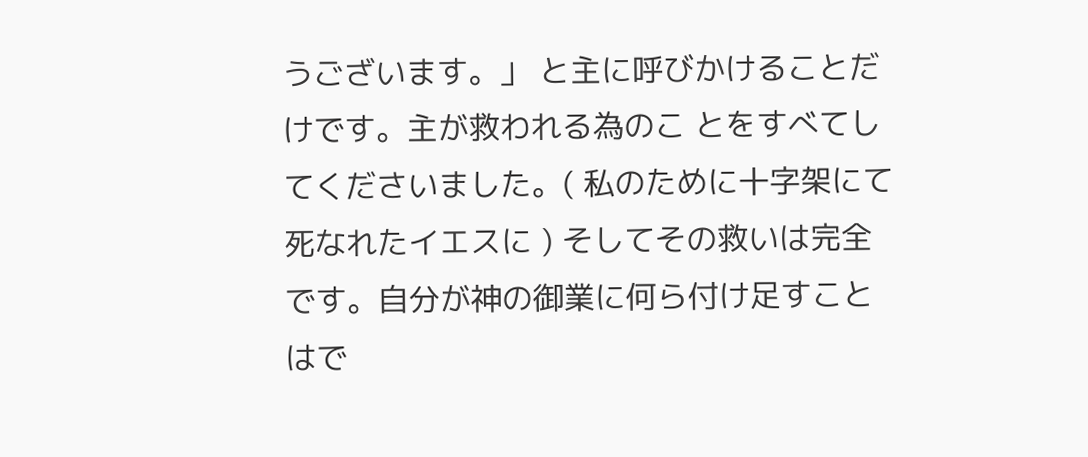うございます。」 と主に呼びかけることだけです。主が救われる為のこ とをすべてしてくださいました。( 私のために十字架にて死なれたイエスに ) そしてその救いは完全です。自分が神の御業に何ら付け足すことはで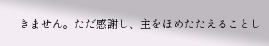きません。ただ感謝し、主をほめたたえることし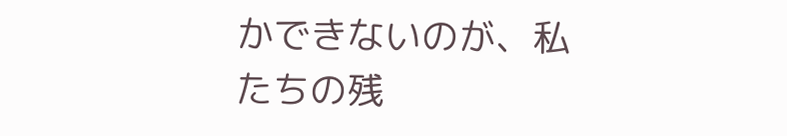かできないのが、私たちの残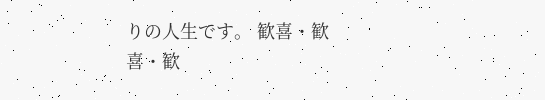りの人生です。 歓喜・歓喜・歓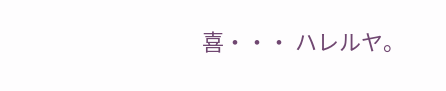喜・・・ ハレルヤ。